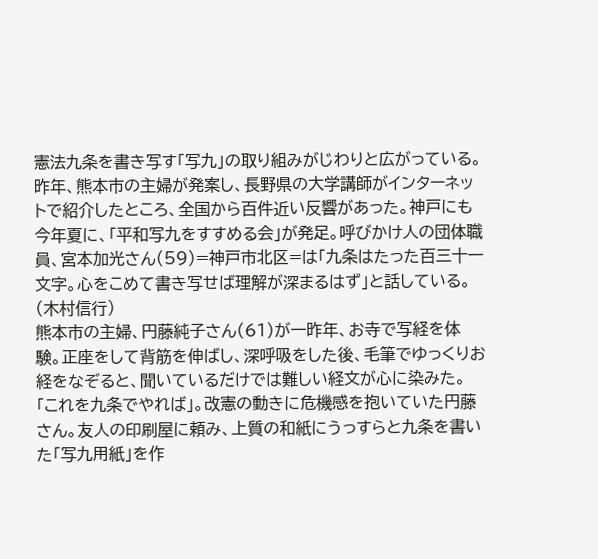憲法九条を書き写す「写九」の取り組みがじわりと広がっている。昨年、熊本市の主婦が発案し、長野県の大学講師がインターネットで紹介したところ、全国から百件近い反響があった。神戸にも今年夏に、「平和写九をすすめる会」が発足。呼びかけ人の団体職員、宮本加光さん(59)=神戸市北区=は「九条はたった百三十一文字。心をこめて書き写せば理解が深まるはず」と話している。(木村信行)
熊本市の主婦、円藤純子さん(61)が一昨年、お寺で写経を体験。正座をして背筋を伸ばし、深呼吸をした後、毛筆でゆっくりお経をなぞると、聞いているだけでは難しい経文が心に染みた。
「これを九条でやれば」。改憲の動きに危機感を抱いていた円藤さん。友人の印刷屋に頼み、上質の和紙にうっすらと九条を書いた「写九用紙」を作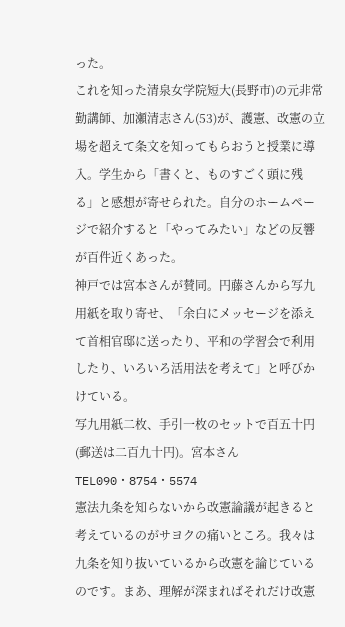った。
これを知った清泉女学院短大(長野市)の元非常勤講師、加瀬清志さん(53)が、護憲、改憲の立場を超えて条文を知ってもらおうと授業に導入。学生から「書くと、ものすごく頭に残る」と感想が寄せられた。自分のホームページで紹介すると「やってみたい」などの反響が百件近くあった。
神戸では宮本さんが賛同。円藤さんから写九用紙を取り寄せ、「余白にメッセージを添えて首相官邸に送ったり、平和の学習会で利用したり、いろいろ活用法を考えて」と呼びかけている。
写九用紙二枚、手引一枚のセットで百五十円(郵送は二百九十円)。宮本さんTEL090・8754・5574
憲法九条を知らないから改憲論議が起きると考えているのがサヨクの痛いところ。我々は九条を知り抜いているから改憲を論じているのです。まあ、理解が深まればそれだけ改憲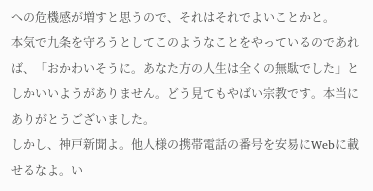への危機感が増すと思うので、それはそれでよいことかと。
本気で九条を守ろうとしてこのようなことをやっているのであれば、「おかわいそうに。あなた方の人生は全くの無駄でした」としかいいようがありません。どう見てもやばい宗教です。本当にありがとうございました。
しかし、神戸新聞よ。他人様の携帯電話の番号を安易にWebに載せるなよ。い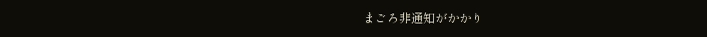まごろ非通知がかかり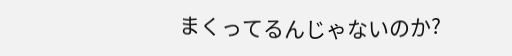まくってるんじゃないのか?